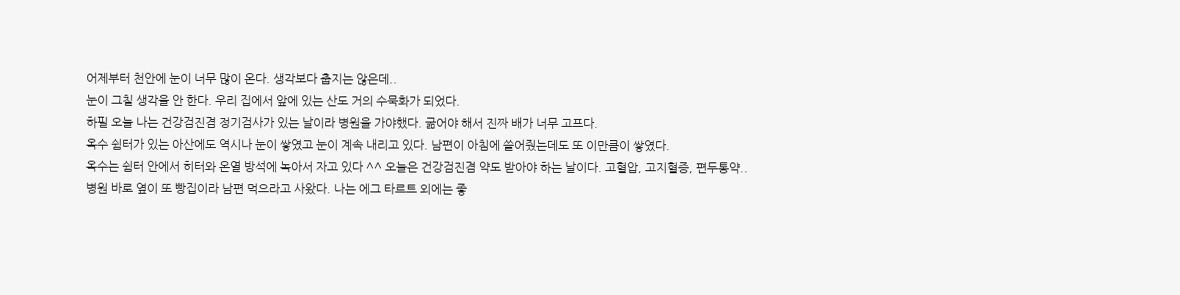어제부터 천안에 눈이 너무 많이 온다. 생각보다 춥지는 않은데..
눈이 그칠 생각을 안 한다. 우리 집에서 앞에 있는 산도 거의 수묵화가 되었다.
하필 오늘 나는 건강검진겸 정기검사가 있는 날이라 병원을 가야했다. 굶어야 해서 진짜 배가 너무 고프다.
옥수 쉼터가 있는 아산에도 역시나 눈이 쌓였고 눈이 계속 내리고 있다. 남편이 아침에 쓸어줬는데도 또 이만큼이 쌓였다.
옥수는 쉼터 안에서 히터와 온열 방석에 녹아서 자고 있다 ^^ 오늘은 건강검진겸 약도 받아야 하는 날이다. 고혈압, 고지혈증, 편두통약..
병원 바로 옆이 또 빵집이라 남편 먹으라고 사왔다. 나는 에그 타르트 외에는 좋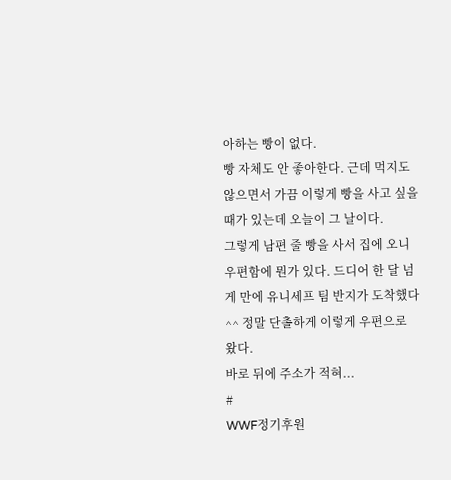아하는 빵이 없다.
빵 자체도 안 좋아한다. 근데 먹지도 않으면서 가끔 이렇게 빵을 사고 싶을 때가 있는데 오늘이 그 날이다.
그렇게 남편 줄 빵을 사서 집에 오니 우편함에 뭔가 있다. 드디어 한 달 넘게 만에 유니세프 팀 반지가 도착했다 ^^ 정말 단촐하게 이렇게 우편으로 왔다.
바로 뒤에 주소가 적혀...
#
WWF정기후원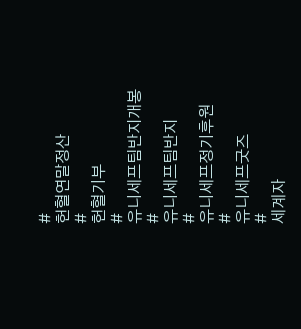#
헌혈연말정산
#
헌혈기부
#
유니세프팀반지개봉
#
유니세프팀반지
#
유니세프정기후원
#
유니세프굿즈
#
세계자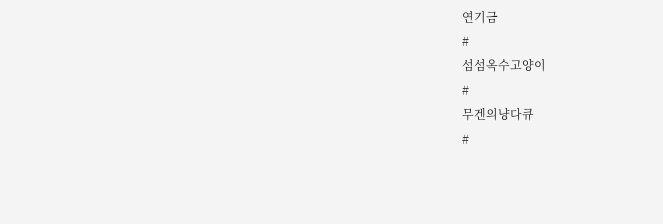연기금
#
섬섬옥수고양이
#
무겐의냥다큐
#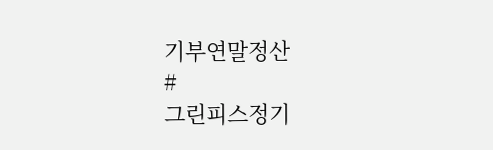기부연말정산
#
그린피스정기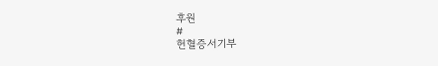후원
#
헌혈증서기부